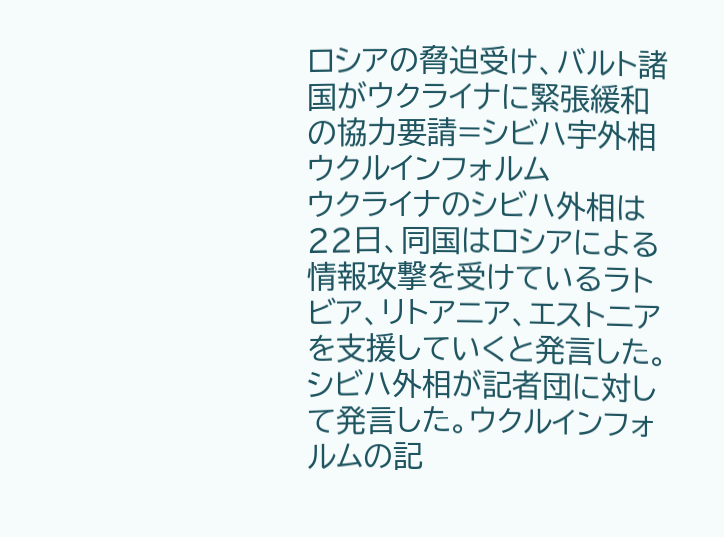ロシアの脅迫受け、バルト諸国がウクライナに緊張緩和の協力要請=シビハ宇外相
ウクルインフォルム
ウクライナのシビハ外相は22日、同国はロシアによる情報攻撃を受けているラトビア、リトアニア、エストニアを支援していくと発言した。
シビハ外相が記者団に対して発言した。ウクルインフォルムの記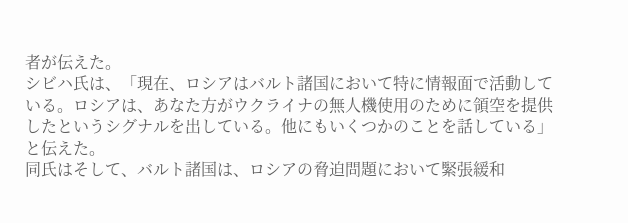者が伝えた。
シビハ氏は、「現在、ロシアはバルト諸国において特に情報面で活動している。ロシアは、あなた方がウクライナの無人機使用のために領空を提供したというシグナルを出している。他にもいくつかのことを話している」と伝えた。
同氏はそして、バルト諸国は、ロシアの脅迫問題において緊張緩和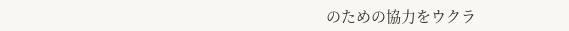のための協力をウクラ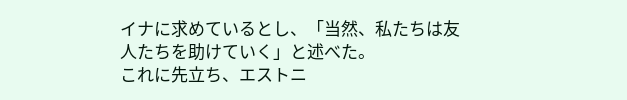イナに求めているとし、「当然、私たちは友人たちを助けていく」と述べた。
これに先立ち、エストニ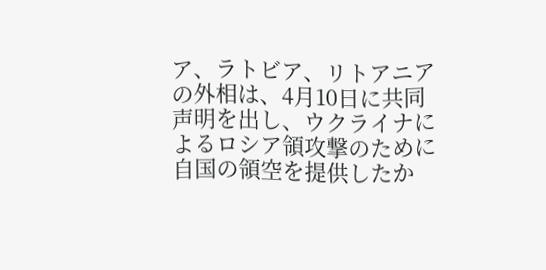ア、ラトビア、リトアニアの外相は、4月10日に共同声明を出し、ウクライナによるロシア領攻撃のために自国の領空を提供したか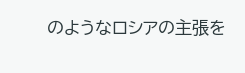のようなロシアの主張を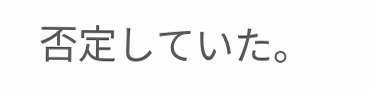否定していた。